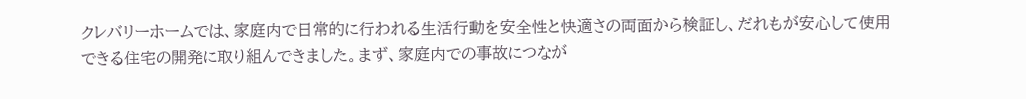クレバリーホームでは、家庭内で日常的に行われる生活行動を安全性と快適さの両面から検証し、だれもが安心して使用できる住宅の開発に取り組んできました。まず、家庭内での事故につなが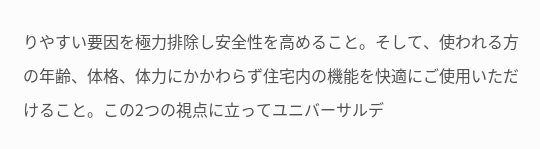りやすい要因を極力排除し安全性を高めること。そして、使われる方の年齢、体格、体力にかかわらず住宅内の機能を快適にご使用いただけること。この2つの視点に立ってユニバーサルデ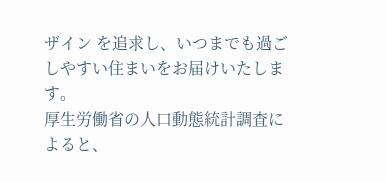ザイン を追求し、いつまでも過ごしやすい住まいをお届けいたします。
厚生労働省の人口動態統計調査によると、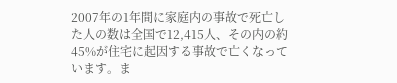2007年の1年間に家庭内の事故で死亡した人の数は全国で12,415人、その内の約45%が住宅に起因する事故で亡くなっています。ま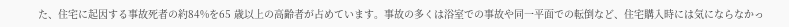た、住宅に起因する事故死者の約84%を65 歳以上の高齢者が占めています。事故の多くは浴室での事故や同一平面での転倒など、住宅購入時には気にならなかっ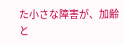た小さな障害が、加齢と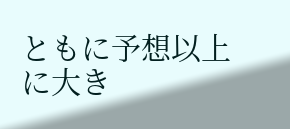ともに予想以上に大き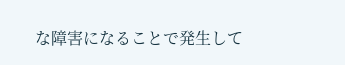な障害になることで発生して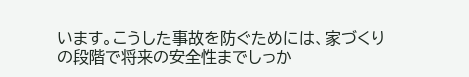います。こうした事故を防ぐためには、家づくりの段階で将来の安全性までしっか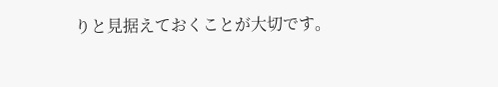りと見据えておくことが大切です。